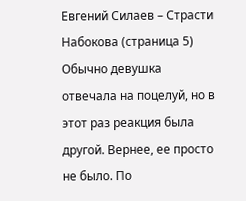Евгений Силаев – Страсти Набокова (страница 5)
Обычно девушка отвечала на поцелуй, но в этот раз реакция была другой. Вернее, ее просто не было. По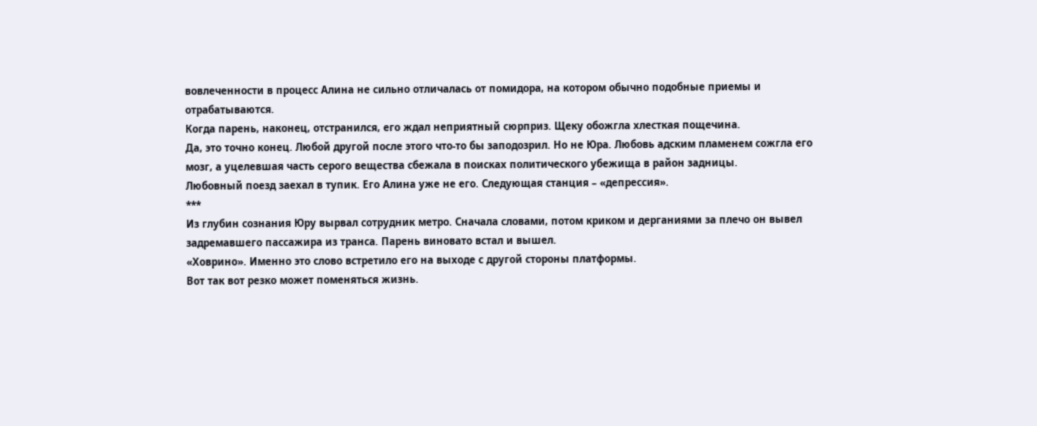вовлеченности в процесс Алина не сильно отличалась от помидора, на котором обычно подобные приемы и отрабатываются.
Когда парень, наконец, отстранился, его ждал неприятный сюрприз. Щеку обожгла хлесткая пощечина.
Да, это точно конец. Любой другой после этого что-то бы заподозрил. Но не Юра. Любовь адским пламенем сожгла его мозг, а уцелевшая часть серого вещества сбежала в поисках политического убежища в район задницы.
Любовный поезд заехал в тупик. Его Алина уже не его. Следующая станция – «депрессия».
***
Из глубин сознания Юру вырвал сотрудник метро. Сначала словами, потом криком и дерганиями за плечо он вывел задремавшего пассажира из транса. Парень виновато встал и вышел.
«Ховрино». Именно это слово встретило его на выходе с другой стороны платформы.
Вот так вот резко может поменяться жизнь.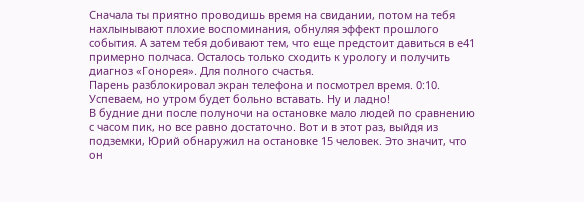Сначала ты приятно проводишь время на свидании, потом на тебя нахлынывают плохие воспоминания, обнуляя эффект прошлого события. А затем тебя добивают тем, что еще предстоит давиться в е41 примерно полчаса. Осталось только сходить к урологу и получить диагноз «Гонорея». Для полного счастья.
Парень разблокировал экран телефона и посмотрел время. 0:10. Успеваем, но утром будет больно вставать. Ну и ладно!
В будние дни после полуночи на остановке мало людей по сравнению с часом пик, но все равно достаточно. Вот и в этот раз, выйдя из подземки, Юрий обнаружил на остановке 15 человек. Это значит, что он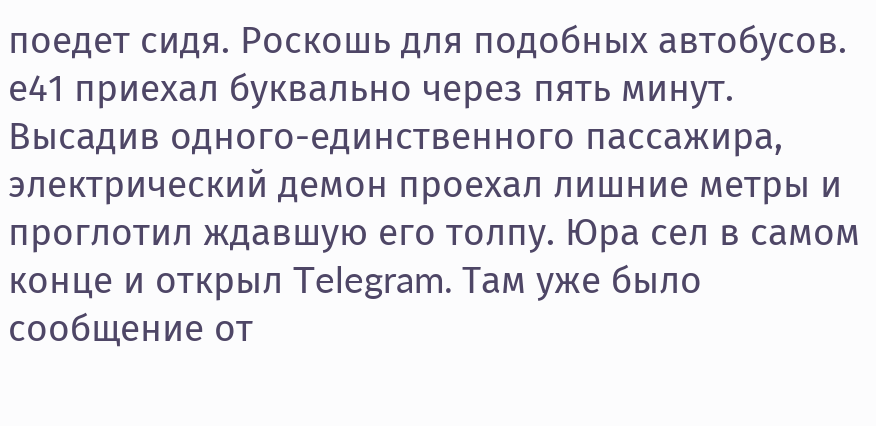поедет сидя. Роскошь для подобных автобусов.
е41 приехал буквально через пять минут. Высадив одного-единственного пассажира, электрический демон проехал лишние метры и проглотил ждавшую его толпу. Юра сел в самом конце и открыл Telegram. Там уже было сообщение от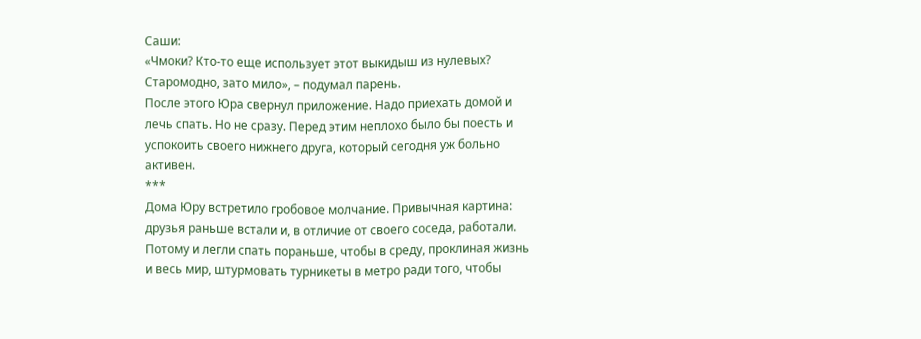Саши:
«Чмоки? Кто-то еще использует этот выкидыш из нулевых? Старомодно, зато мило», – подумал парень.
После этого Юра свернул приложение. Надо приехать домой и лечь спать. Но не сразу. Перед этим неплохо было бы поесть и успокоить своего нижнего друга, который сегодня уж больно активен.
***
Дома Юру встретило гробовое молчание. Привычная картина: друзья раньше встали и, в отличие от своего соседа, работали. Потому и легли спать пораньше, чтобы в среду, проклиная жизнь и весь мир, штурмовать турникеты в метро ради того, чтобы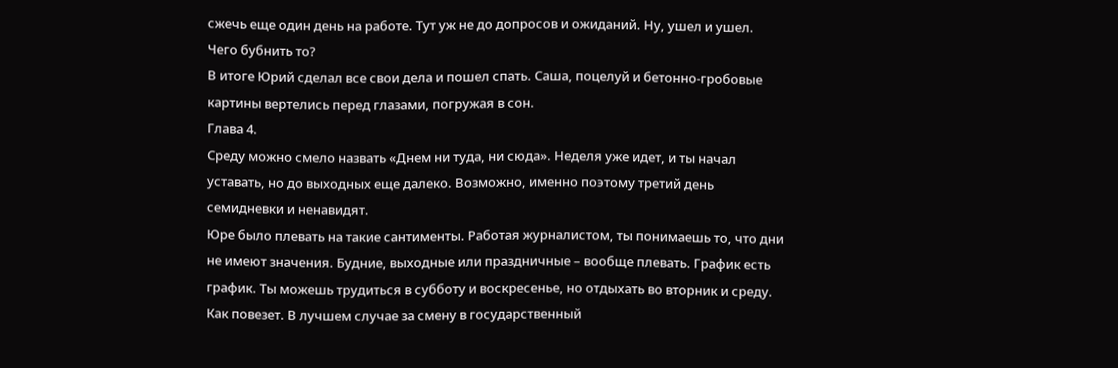сжечь еще один день на работе. Тут уж не до допросов и ожиданий. Ну, ушел и ушел. Чего бубнить то?
В итоге Юрий сделал все свои дела и пошел спать. Саша, поцелуй и бетонно-гробовые картины вертелись перед глазами, погружая в сон.
Глава 4.
Среду можно смело назвать «Днем ни туда, ни сюда». Неделя уже идет, и ты начал уставать, но до выходных еще далеко. Возможно, именно поэтому третий день семидневки и ненавидят.
Юре было плевать на такие сантименты. Работая журналистом, ты понимаешь то, что дни не имеют значения. Будние, выходные или праздничные – вообще плевать. График есть график. Ты можешь трудиться в субботу и воскресенье, но отдыхать во вторник и среду. Как повезет. В лучшем случае за смену в государственный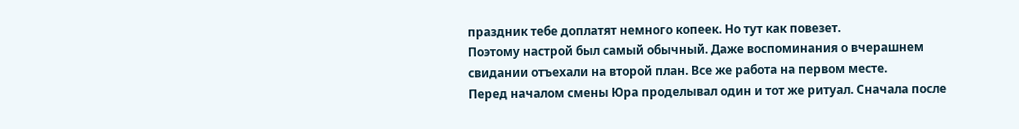праздник тебе доплатят немного копеек. Но тут как повезет.
Поэтому настрой был самый обычный. Даже воспоминания о вчерашнем свидании отъехали на второй план. Все же работа на первом месте.
Перед началом смены Юра проделывал один и тот же ритуал. Сначала после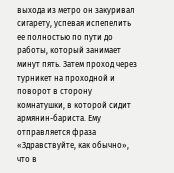выхода из метро он закуривал сигарету, успевая испепелить ее полностью по пути до работы, который занимает минут пять. Затем проход через турникет на проходной и поворот в сторону комнатушки, в которой сидит армянин-бариста. Ему отправляется фраза «Здравствуйте, как обычно», что в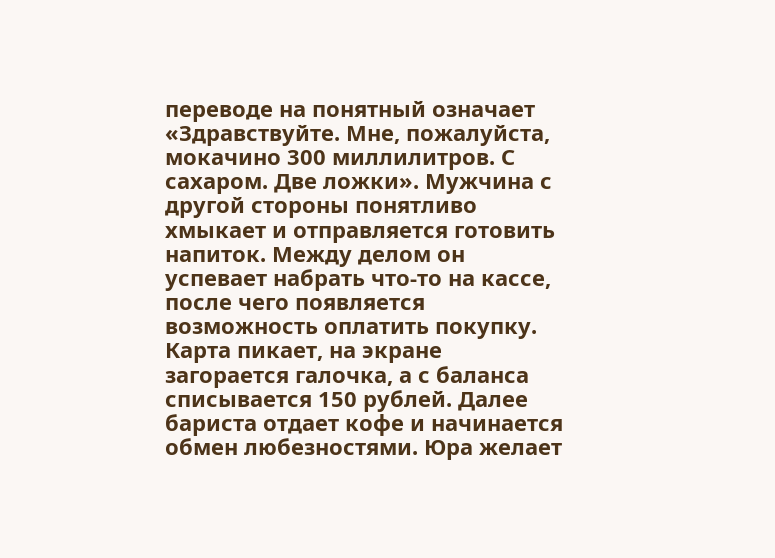переводе на понятный означает «Здравствуйте. Мне, пожалуйста, мокачино 300 миллилитров. С сахаром. Две ложки». Мужчина с другой стороны понятливо хмыкает и отправляется готовить напиток. Между делом он успевает набрать что-то на кассе, после чего появляется возможность оплатить покупку. Карта пикает, на экране загорается галочка, а с баланса списывается 150 рублей. Далее бариста отдает кофе и начинается обмен любезностями. Юра желает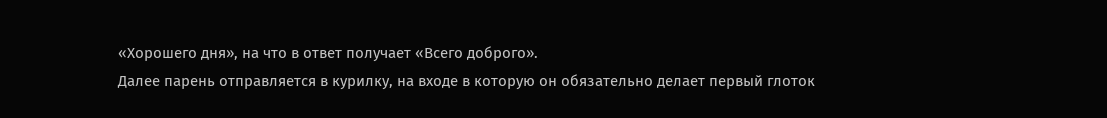«Хорошего дня», на что в ответ получает «Всего доброго».
Далее парень отправляется в курилку, на входе в которую он обязательно делает первый глоток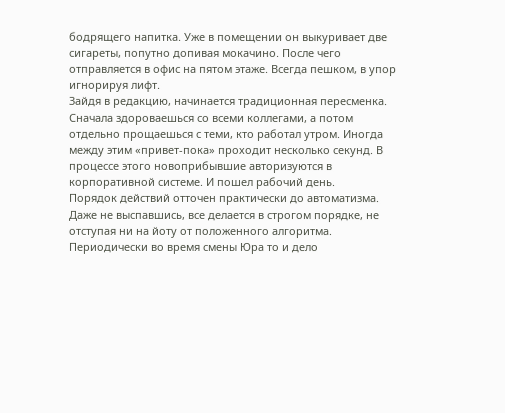бодрящего напитка. Уже в помещении он выкуривает две сигареты, попутно допивая мокачино. После чего отправляется в офис на пятом этаже. Всегда пешком, в упор игнорируя лифт.
Зайдя в редакцию, начинается традиционная пересменка. Сначала здороваешься со всеми коллегами, а потом отдельно прощаешься с теми, кто работал утром. Иногда между этим «привет-пока» проходит несколько секунд. В процессе этого новоприбывшие авторизуются в корпоративной системе. И пошел рабочий день.
Порядок действий отточен практически до автоматизма. Даже не выспавшись, все делается в строгом порядке, не отступая ни на йоту от положенного алгоритма.
Периодически во время смены Юра то и дело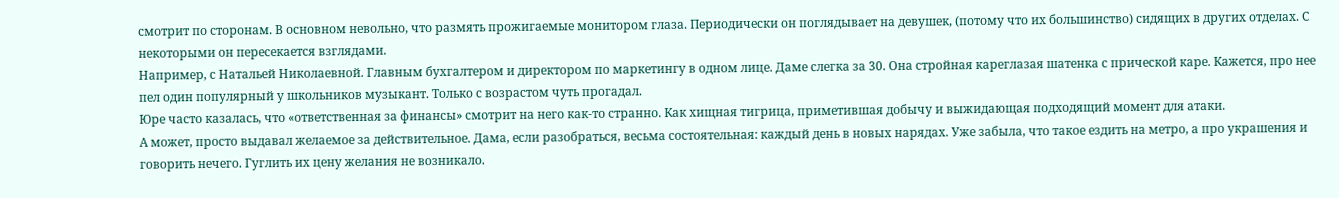смотрит по сторонам. В основном невольно, что размять прожигаемые монитором глаза. Периодически он поглядывает на девушек, (потому что их большинство) сидящих в других отделах. С некоторыми он пересекается взглядами.
Например, с Натальей Николаевной. Главным бухгалтером и директором по маркетингу в одном лице. Даме слегка за 30. Она стройная кареглазая шатенка с прической каре. Кажется, про нее пел один популярный у школьников музыкант. Только с возрастом чуть прогадал.
Юре часто казалась, что «ответственная за финансы» смотрит на него как-то странно. Как хищная тигрица, приметившая добычу и выжидающая подходящий момент для атаки.
А может, просто выдавал желаемое за действительное. Дама, если разобраться, весьма состоятельная: каждый день в новых нарядах. Уже забыла, что такое ездить на метро, а про украшения и говорить нечего. Гуглить их цену желания не возникало.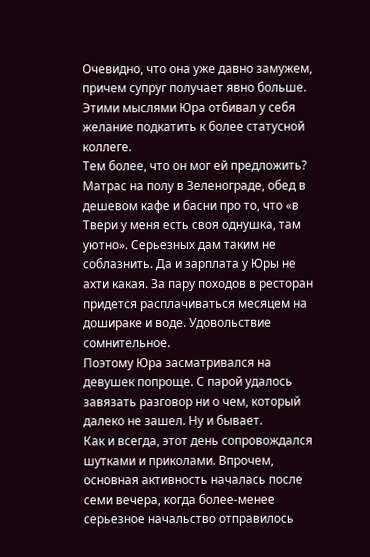Очевидно, что она уже давно замужем, причем супруг получает явно больше. Этими мыслями Юра отбивал у себя желание подкатить к более статусной коллеге.
Тем более, что он мог ей предложить? Матрас на полу в Зеленограде, обед в дешевом кафе и басни про то, что «в Твери у меня есть своя однушка, там уютно». Серьезных дам таким не соблазнить. Да и зарплата у Юры не ахти какая. За пару походов в ресторан придется расплачиваться месяцем на дошираке и воде. Удовольствие сомнительное.
Поэтому Юра засматривался на девушек попроще. С парой удалось завязать разговор ни о чем, который далеко не зашел. Ну и бывает.
Как и всегда, этот день сопровождался шутками и приколами. Впрочем, основная активность началась после семи вечера, когда более-менее серьезное начальство отправилось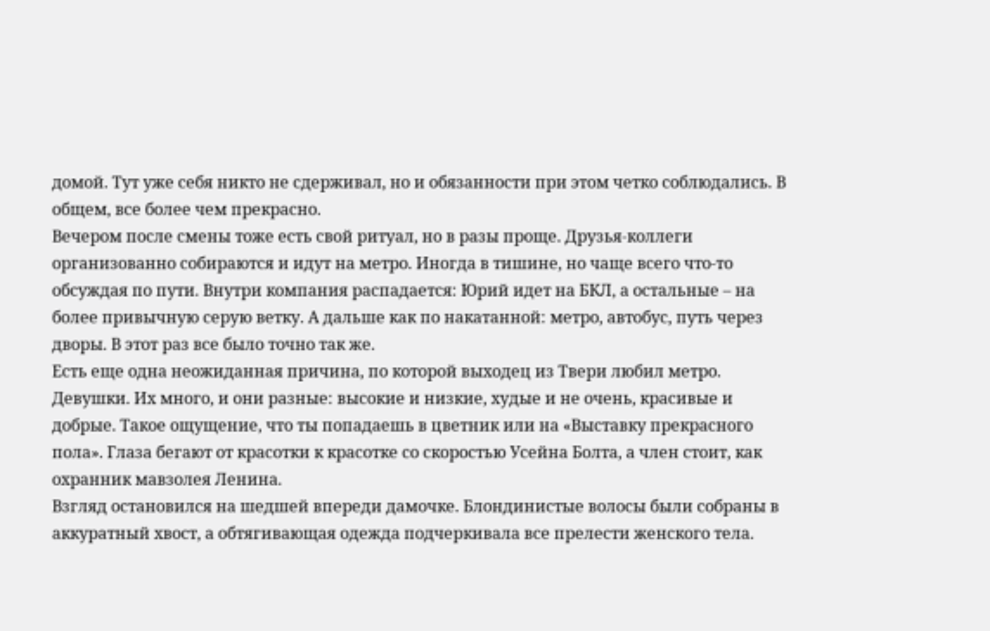домой. Тут уже себя никто не сдерживал, но и обязанности при этом четко соблюдались. В общем, все более чем прекрасно.
Вечером после смены тоже есть свой ритуал, но в разы проще. Друзья-коллеги организованно собираются и идут на метро. Иногда в тишине, но чаще всего что-то обсуждая по пути. Внутри компания распадается: Юрий идет на БКЛ, а остальные – на более привычную серую ветку. А дальше как по накатанной: метро, автобус, путь через дворы. В этот раз все было точно так же.
Есть еще одна неожиданная причина, по которой выходец из Твери любил метро. Девушки. Их много, и они разные: высокие и низкие, худые и не очень, красивые и добрые. Такое ощущение, что ты попадаешь в цветник или на «Выставку прекрасного пола». Глаза бегают от красотки к красотке со скоростью Усейна Болта, а член стоит, как охранник мавзолея Ленина.
Взгляд остановился на шедшей впереди дамочке. Блондинистые волосы были собраны в аккуратный хвост, а обтягивающая одежда подчеркивала все прелести женского тела.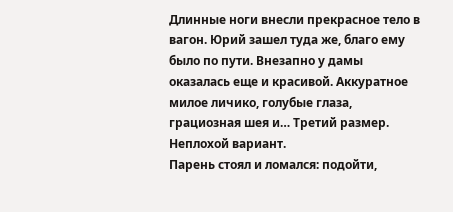Длинные ноги внесли прекрасное тело в вагон. Юрий зашел туда же, благо ему было по пути. Внезапно у дамы оказалась еще и красивой. Аккуратное милое личико, голубые глаза, грациозная шея и… Третий размер. Неплохой вариант.
Парень стоял и ломался: подойти,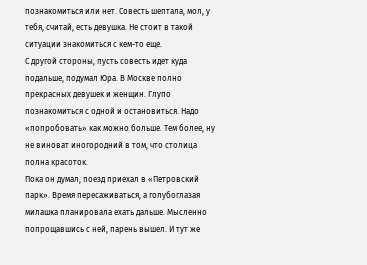познакомиться или нет. Совесть шептала, мол, у тебя, считай, есть девушка. Не стоит в такой ситуации знакомиться с кем-то еще.
С другой стороны, пусть совесть идет куда подальше, подумал Юра. В Москве полно прекрасных девушек и женщин. Глупо познакомиться с одной и остановиться. Надо «попробовать» как можно больше. Тем более, ну не виноват иногородний в том, что столица полна красоток.
Пока он думал, поезд приехал в «Петровский парк». Время пересаживаться, а голубоглазая милашка планировала ехать дальше. Мысленно попрощавшись с ней, парень вышел. И тут же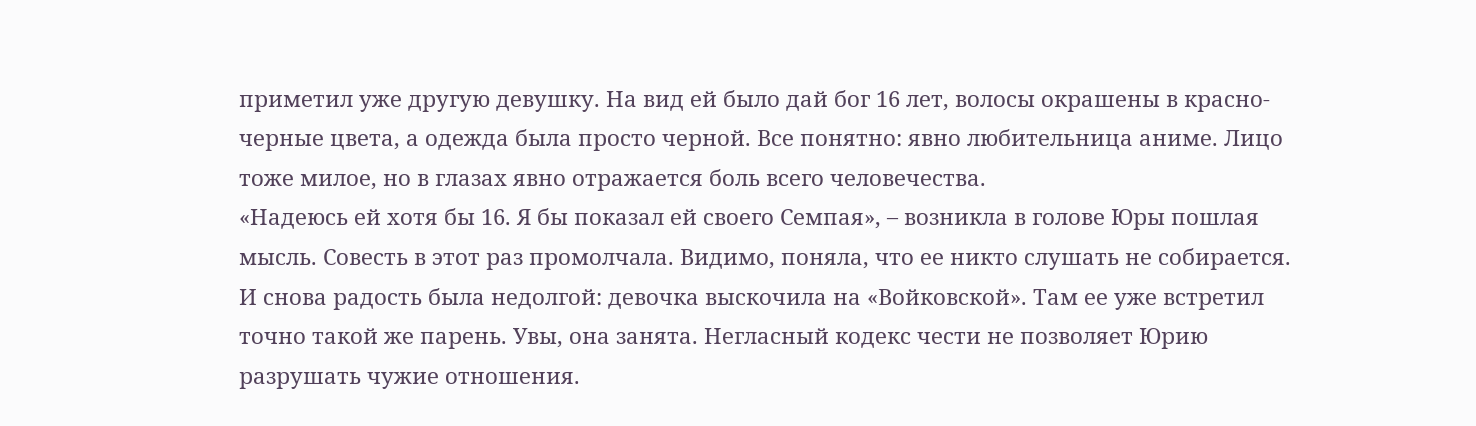приметил уже другую девушку. На вид ей было дай бог 16 лет, волосы окрашены в красно-черные цвета, а одежда была просто черной. Все понятно: явно любительница аниме. Лицо тоже милое, но в глазах явно отражается боль всего человечества.
«Надеюсь ей хотя бы 16. Я бы показал ей своего Семпая», – возникла в голове Юры пошлая мысль. Совесть в этот раз промолчала. Видимо, поняла, что ее никто слушать не собирается.
И снова радость была недолгой: девочка выскочила на «Войковской». Там ее уже встретил точно такой же парень. Увы, она занята. Негласный кодекс чести не позволяет Юрию разрушать чужие отношения.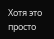Хотя это просто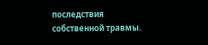последствия собственной травмы.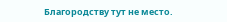Благородству тут не место.